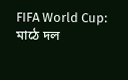FIFA World Cup: মাঠে দল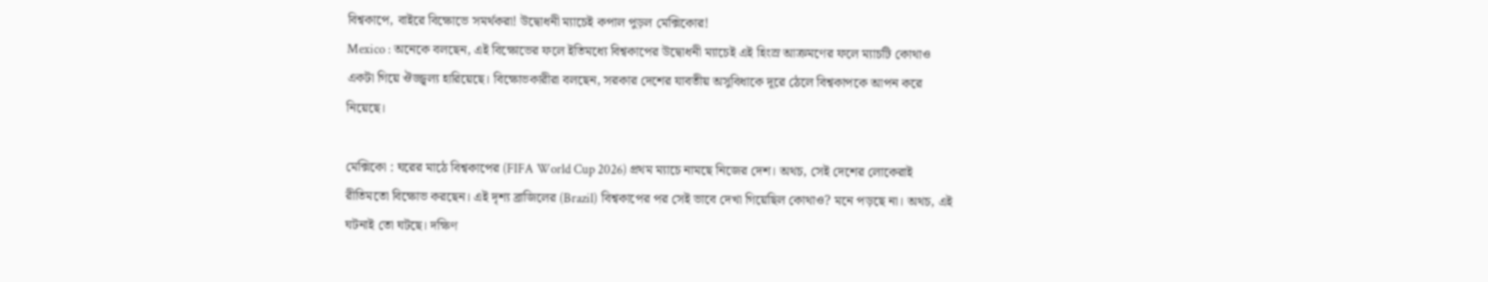বিশ্বকাপে, বাইরে বিক্ষোভে সমর্থকরা! উদ্বোধনী ম্যাচেই কপাল পুড়ল মেক্সিকোর!
Mexico : অনেকে বলছেন, এই বিক্ষোভের ফলে ইতিমধ্যে বিশ্বকাপের উদ্বোধনী ম্যাচেই এই হিংস্র আক্রমণের ফলে ম্যাচটি কোথাও একটা গিয়ে ঔজ্জ্বল্য হারিয়েছে। বিক্ষোভকারীরা বলছেন, সরকার দেশের যাবতীয় অসুবিধাকে দূরে ঠেলে বিশ্বকাপকে আপন করে নিয়েছে।

মেক্সিকো : ঘরের মাঠে বিশ্বকাপের (FIFA World Cup 2026) প্রথম ম্যাচে নামছে নিজের দেশ। অথচ, সেই দেশের লোকেরাই রীতিমতো বিক্ষোভ করছেন। এই দৃশ্য ব্রাজিলের (Brazil) বিশ্বকাপের পর সেই ভাবে দেখা গিয়েছিল কোথাও? মনে পড়ছে না। অথচ, এই ঘটনাই তো ঘটছে। দক্ষিণ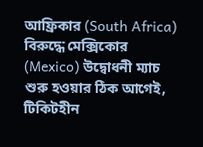আফ্রিকার (South Africa) বিরুদ্ধে মেক্সিকোর (Mexico) উদ্বোধনী ম্যাচ শুরু হওয়ার ঠিক আগেই, টিকিটহীন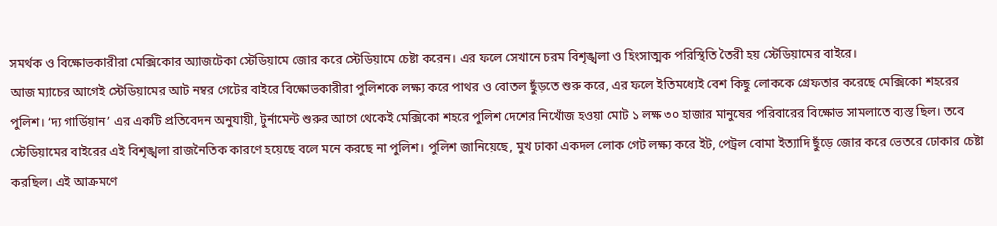সমর্থক ও বিক্ষোভকারীরা মেক্সিকোর অ্যাজটেকা স্টেডিয়ামে জোর করে স্টেডিয়ামে চেষ্টা করেন। এর ফলে সেখানে চরম বিশৃঙ্খলা ও হিংসাত্মক পরিস্থিতি তৈরী হয় স্টেডিয়ামের বাইরে।
আজ ম্যাচের আগেই স্টেডিয়ামের আট নম্বর গেটের বাইরে বিক্ষোভকারীরা পুলিশকে লক্ষ্য করে পাথর ও বোতল ছুঁড়তে শুরু করে, এর ফলে ইতিমধ্যেই বেশ কিছু লোককে গ্রেফতার করেছে মেক্সিকো শহরের পুলিশ। ‘দ্য গার্ডিয়ান’ এর একটি প্রতিবেদন অনুযায়ী, টুর্নামেন্ট শুরুর আগে থেকেই মেক্সিকো শহরে পুলিশ দেশের নিখোঁজ হওয়া মোট ১ লক্ষ ৩০ হাজার মানুষের পরিবারের বিক্ষোভ সামলাতে ব্যস্ত ছিল। তবে স্টেডিয়ামের বাইরের এই বিশৃঙ্খলা রাজনৈতিক কারণে হয়েছে বলে মনে করছে না পুলিশ। পুলিশ জানিয়েছে, মুখ ঢাকা একদল লোক গেট লক্ষ্য করে ইট, পেট্রল বোমা ইত্যাদি ছুঁড়ে জোর করে ভেতরে ঢোকার চেষ্টা করছিল। এই আক্রমণে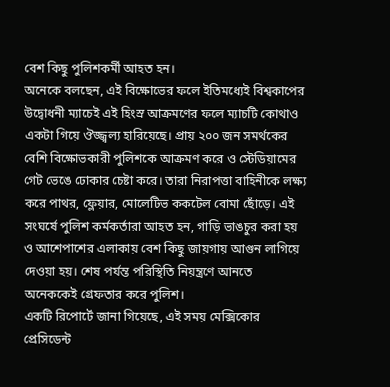বেশ কিছু পুলিশকর্মী আহত হন।
অনেকে বলছেন, এই বিক্ষোভের ফলে ইতিমধ্যেই বিশ্বকাপের উদ্বোধনী ম্যাচেই এই হিংস্র আক্রমণের ফলে ম্যাচটি কোথাও একটা গিয়ে ঔজ্জ্বল্য হারিয়েছে। প্রায় ২০০ জন সমর্থকের বেশি বিক্ষোভকারী পুলিশকে আক্রমণ করে ও স্টেডিয়ামের গেট ভেঙে ঢোকার চেষ্টা করে। তারা নিরাপত্তা বাহিনীকে লক্ষ্য করে পাথর, ফ্লেয়ার, মোলেটিভ ককটেল বোমা ছোঁড়ে। এই সংঘর্ষে পুলিশ কর্মকর্তারা আহত হন, গাড়ি ভাঙচুর করা হয় ও আশেপাশের এলাকায় বেশ কিছু জায়গায় আগুন লাগিয়ে দেওয়া হয়। শেষ পর্যন্ত পরিস্থিতি নিয়ন্ত্রণে আনতে অনেককেই গ্রেফতার করে পুলিশ।
একটি রিপোর্টে জানা গিয়েছে, এই সময় মেক্সিকোর প্রেসিডেন্ট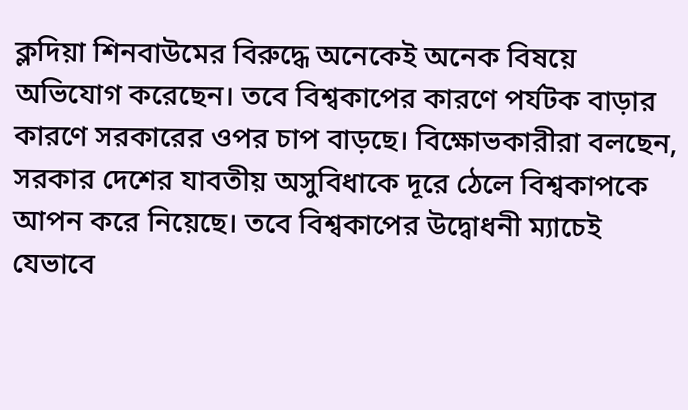ক্লদিয়া শিনবাউমের বিরুদ্ধে অনেকেই অনেক বিষয়ে অভিযোগ করেছেন। তবে বিশ্বকাপের কারণে পর্যটক বাড়ার কারণে সরকারের ওপর চাপ বাড়ছে। বিক্ষোভকারীরা বলছেন, সরকার দেশের যাবতীয় অসুবিধাকে দূরে ঠেলে বিশ্বকাপকে আপন করে নিয়েছে। তবে বিশ্বকাপের উদ্বোধনী ম্যাচেই যেভাবে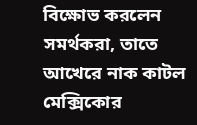বিক্ষোভ করলেন সমর্থকরা, তাতে আখেরে নাক কাটল মেক্সিকোর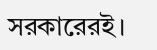সরকারেরই।